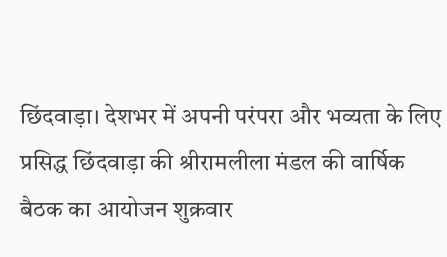छिंदवाड़ा। देशभर में अपनी परंपरा और भव्यता के लिए प्रसिद्ध छिंदवाड़ा की श्रीरामलीला मंडल की वार्षिक बैठक का आयोजन शुक्रवार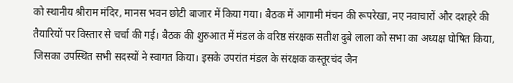को स्थानीय श्रीराम मंदिर, मानस भवन छोटी बाजार में किया गया। बैठक में आगामी मंचन की रूपरेखा, नए नवाचारों और दशहरे की तैयारियों पर विस्तार से चर्चा की गई। बैठक की शुरुआत में मंडल के वरिष्ठ संरक्षक सतीश दुबे लाला को सभा का अध्यक्ष घोषित किया, जिसका उपस्थित सभी सदस्यों ने स्वागत किया। इसके उपरांत मंडल के संरक्षक कस्तूरचंद जैन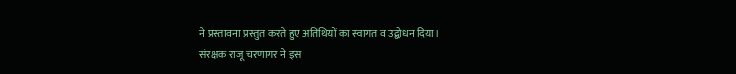ने प्रस्तावना प्रस्तुत करते हुए अतिथियों का स्वागत व उद्बोधन दिया।
संरक्षक राजू चरणागर ने इस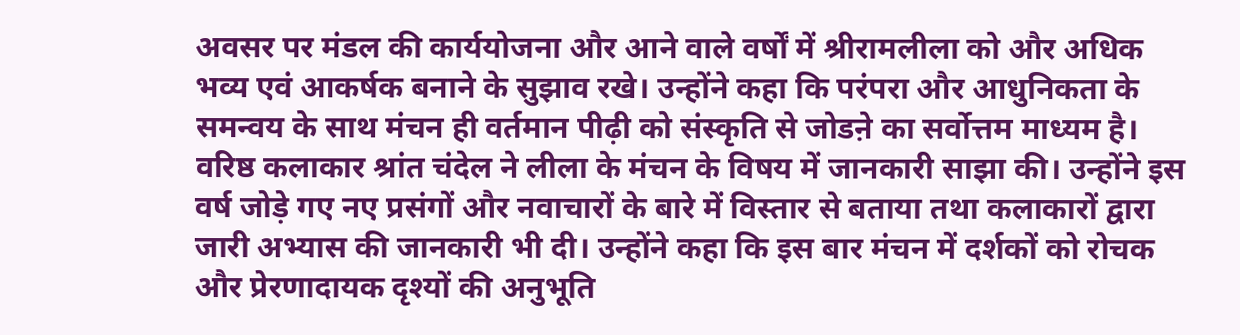अवसर पर मंडल की कार्ययोजना और आने वाले वर्षों में श्रीरामलीला को और अधिक भव्य एवं आकर्षक बनाने के सुझाव रखे। उन्होंने कहा कि परंपरा और आधुनिकता के समन्वय के साथ मंचन ही वर्तमान पीढ़ी को संस्कृति से जोडऩे का सर्वोत्तम माध्यम है। वरिष्ठ कलाकार श्रांत चंदेल ने लीला के मंचन के विषय में जानकारी साझा की। उन्होंने इस वर्ष जोड़े गए नए प्रसंगों और नवाचारों के बारे में विस्तार से बताया तथा कलाकारों द्वारा जारी अभ्यास की जानकारी भी दी। उन्होंने कहा कि इस बार मंचन में दर्शकों को रोचक और प्रेरणादायक दृश्यों की अनुभूति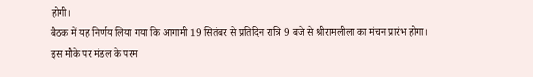होगी।
बैठक में यह निर्णय लिया गया कि आगामी 19 सितंबर से प्रतिदिन रात्रि 9 बजे से श्रीरामलीला का मंचन प्रारंभ होगा।
इस मौके पर मंडल के परम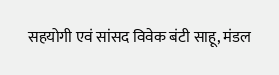सहयोगी एवं सांसद विवेक बंटी साहू, मंडल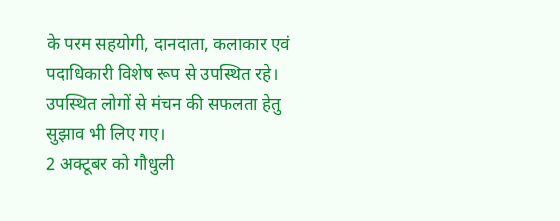के परम सहयोगी, दानदाता, कलाकार एवं पदाधिकारी विशेष रूप से उपस्थित रहे। उपस्थित लोगों से मंचन की सफलता हेतु सुझाव भी लिए गए।
2 अक्टूबर को गौधुली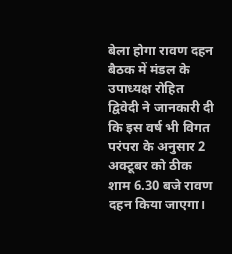बेला होगा रावण दहन
बैठक में मंडल के उपाध्यक्ष रोहित द्विवेदी ने जानकारी दी कि इस वर्ष भी विगत परंपरा के अनुसार 2 अक्टूबर को ठीक शाम 6.30 बजे रावण दहन किया जाएगा।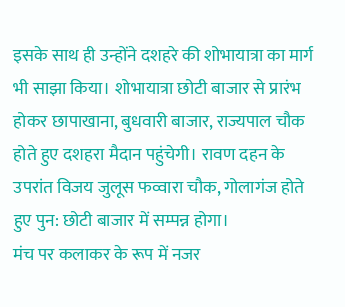इसके साथ ही उन्होंने दशहरे की शोभायात्रा का मार्ग भी साझा किया। शोभायात्रा छोटी बाजार से प्रारंभ होकर छापाखाना, बुधवारी बाजार, राज्यपाल चौक होते हुए दशहरा मैदान पहुंचेगी। रावण दहन के उपरांत विजय जुलूस फव्वारा चौक, गोलागंज होते हुए पुन: छोटी बाजार में सम्पन्न होगा।
मंच पर कलाकर के रूप में नजर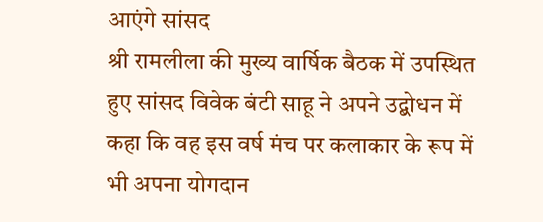आएंगे सांसद
श्री रामलीला की मुख्य वार्षिक बैठक में उपस्थित हुए सांसद विवेक बंटी साहू ने अपने उद्बोधन में कहा कि वह इस वर्ष मंच पर कलाकार के रूप में भी अपना योगदान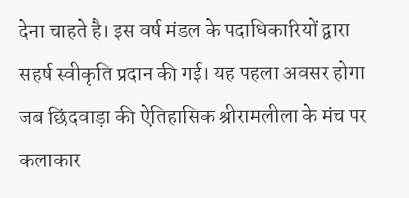देना चाहते है। इस वर्ष मंडल के पदाधिकारियों द्वारा सहर्ष स्वीकृति प्रदान की गई। यह पहला अवसर होगा जब छिंदवाड़ा की ऐतिहासिक श्रीरामलीला के मंच पर कलाकार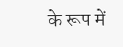के रूप में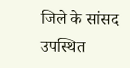जिले के सांसद उपस्थित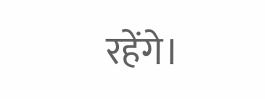रहेंगे।